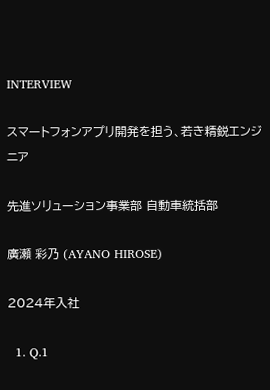INTERVIEW

スマートフォンアプリ開発を担う、若き精鋭エンジニア

先進ソリューション事業部 自動車統括部

廣瀬 彩乃 (AYANO HIROSE)

2024年入社

  1. Q.1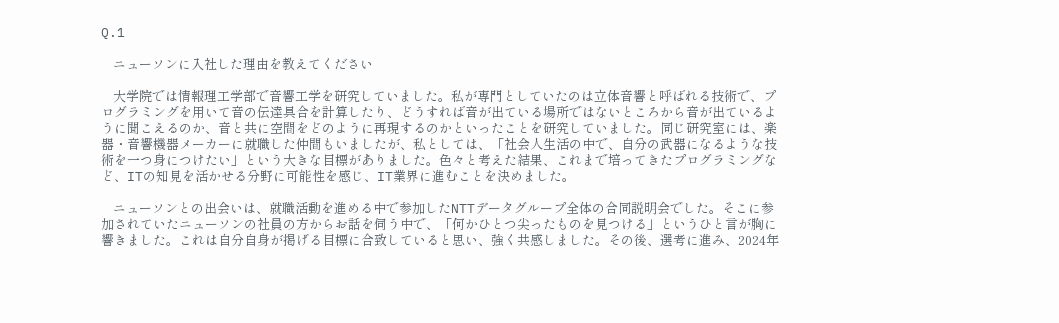Q.1

    ニューソンに入社した理由を教えてください

    大学院では情報理工学部で音響工学を研究していました。私が専門としていたのは立体音響と呼ばれる技術で、プログラミングを用いて音の伝達具合を計算したり、どうすれば音が出ている場所ではないところから音が出ているように聞こえるのか、音と共に空間をどのように再現するのかといったことを研究していました。同じ研究室には、楽器・音響機器メーカーに就職した仲間もいましたが、私としては、「社会人生活の中で、自分の武器になるような技術を一つ身につけたい」という大きな目標がありました。色々と考えた結果、これまで培ってきたプログラミングなど、ITの知見を活かせる分野に可能性を感じ、IT業界に進むことを決めました。

    ニューソンとの出会いは、就職活動を進める中で参加したNTTデータグループ全体の合同説明会でした。そこに参加されていたニューソンの社員の方からお話を伺う中で、「何かひとつ尖ったものを見つける」というひと言が胸に響きました。これは自分自身が掲げる目標に合致していると思い、強く共感しました。その後、選考に進み、2024年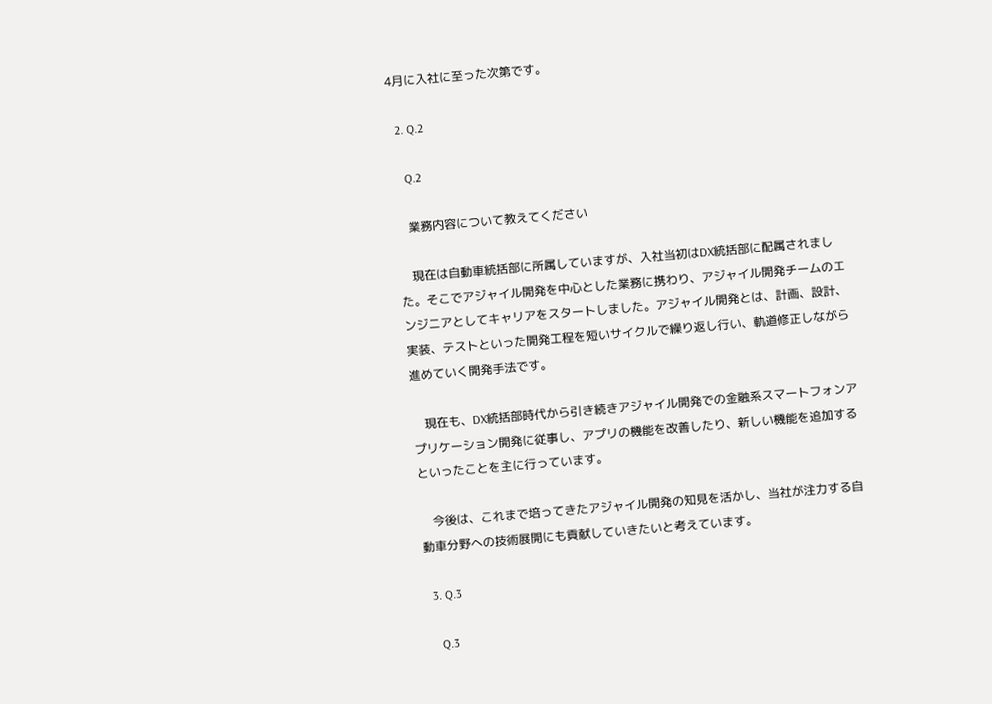4月に入社に至った次第です。

  2. Q.2

    Q.2

    業務内容について教えてください

    現在は自動車統括部に所属していますが、入社当初はDX統括部に配属されました。そこでアジャイル開発を中心とした業務に携わり、アジャイル開発チームのエンジニアとしてキャリアをスタートしました。アジャイル開発とは、計画、設計、実装、テストといった開発工程を短いサイクルで繰り返し行い、軌道修正しながら進めていく開発手法です。

    現在も、DX統括部時代から引き続きアジャイル開発での金融系スマートフォンアプリケーション開発に従事し、アプリの機能を改善したり、新しい機能を追加するといったことを主に行っています。

    今後は、これまで培ってきたアジャイル開発の知見を活かし、当社が注力する自動車分野への技術展開にも貢献していきたいと考えています。

  3. Q.3

    Q.3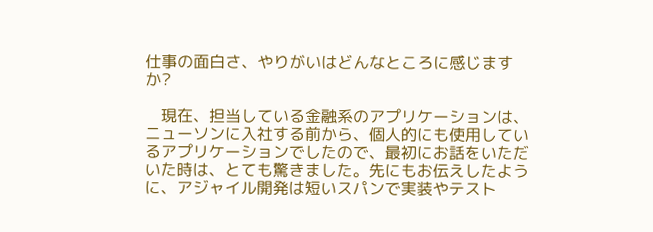仕事の面白さ、やりがいはどんなところに感じますか?

    現在、担当している金融系のアプリケーションは、ニューソンに入社する前から、個人的にも使用しているアプリケーションでしたので、最初にお話をいただいた時は、とても驚きました。先にもお伝えしたように、アジャイル開発は短いスパンで実装やテスト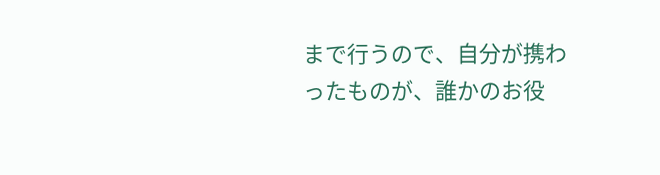まで行うので、自分が携わったものが、誰かのお役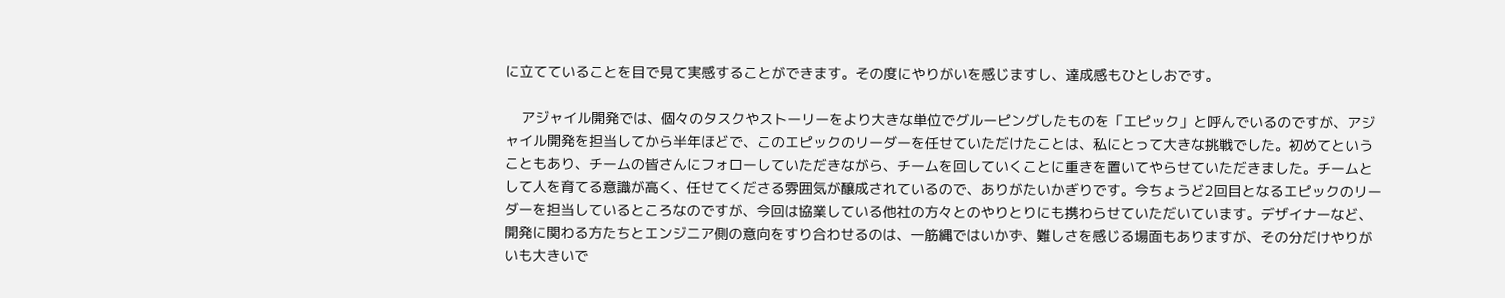に立てていることを目で見て実感することができます。その度にやりがいを感じますし、達成感もひとしおです。

    アジャイル開発では、個々のタスクやストーリーをより大きな単位でグルーピングしたものを「エピック」と呼んでいるのですが、アジャイル開発を担当してから半年ほどで、このエピックのリーダーを任せていただけたことは、私にとって大きな挑戦でした。初めてということもあり、チームの皆さんにフォローしていただきながら、チームを回していくことに重きを置いてやらせていただきました。チームとして人を育てる意識が高く、任せてくださる雰囲気が醸成されているので、ありがたいかぎりです。今ちょうど2回目となるエピックのリーダーを担当しているところなのですが、今回は協業している他社の方々とのやりとりにも携わらせていただいています。デザイナーなど、開発に関わる方たちとエンジニア側の意向をすり合わせるのは、一筋縄ではいかず、難しさを感じる場面もありますが、その分だけやりがいも大きいで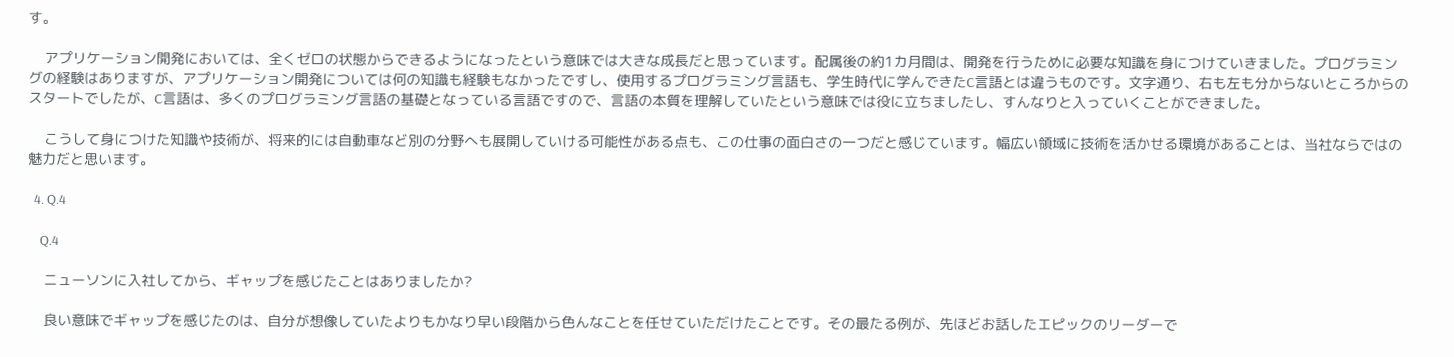す。

    アプリケーション開発においては、全くゼロの状態からできるようになったという意味では大きな成長だと思っています。配属後の約1カ月間は、開発を行うために必要な知識を身につけていきました。プログラミングの経験はありますが、アプリケーション開発については何の知識も経験もなかったですし、使用するプログラミング言語も、学生時代に学んできたC言語とは違うものです。文字通り、右も左も分からないところからのスタートでしたが、C言語は、多くのプログラミング言語の基礎となっている言語ですので、言語の本質を理解していたという意味では役に立ちましたし、すんなりと入っていくことができました。

    こうして身につけた知識や技術が、将来的には自動車など別の分野へも展開していける可能性がある点も、この仕事の面白さの一つだと感じています。幅広い領域に技術を活かせる環境があることは、当社ならではの魅力だと思います。

  4. Q.4

    Q.4

    ニューソンに入社してから、ギャップを感じたことはありましたか?

    良い意味でギャップを感じたのは、自分が想像していたよりもかなり早い段階から色んなことを任せていただけたことです。その最たる例が、先ほどお話したエピックのリーダーで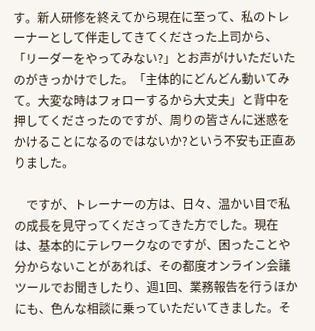す。新人研修を終えてから現在に至って、私のトレーナーとして伴走してきてくださった上司から、「リーダーをやってみない?」とお声がけいただいたのがきっかけでした。「主体的にどんどん動いてみて。大変な時はフォローするから大丈夫」と背中を押してくださったのですが、周りの皆さんに迷惑をかけることになるのではないか?という不安も正直ありました。

    ですが、トレーナーの方は、日々、温かい目で私の成長を見守ってくださってきた方でした。現在は、基本的にテレワークなのですが、困ったことや分からないことがあれば、その都度オンライン会議ツールでお聞きしたり、週1回、業務報告を行うほかにも、色んな相談に乗っていただいてきました。そ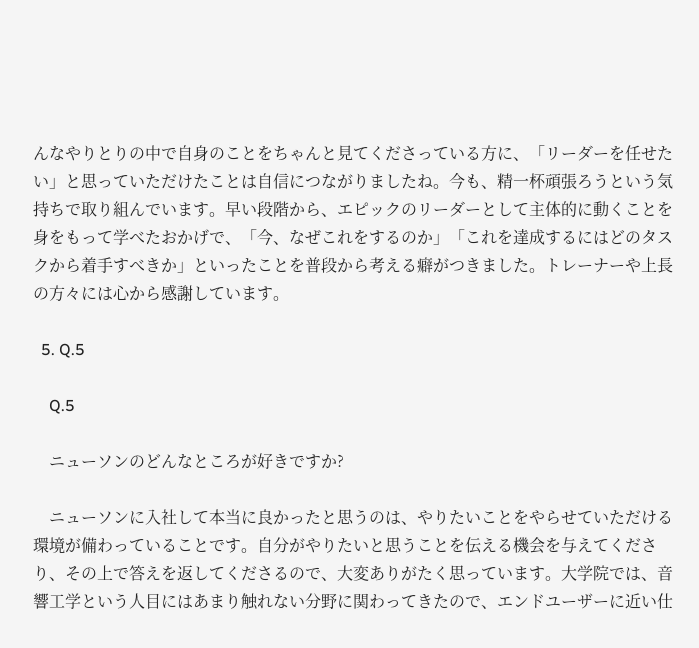んなやりとりの中で自身のことをちゃんと見てくださっている方に、「リーダーを任せたい」と思っていただけたことは自信につながりましたね。今も、精一杯頑張ろうという気持ちで取り組んでいます。早い段階から、エピックのリーダーとして主体的に動くことを身をもって学べたおかげで、「今、なぜこれをするのか」「これを達成するにはどのタスクから着手すべきか」といったことを普段から考える癖がつきました。トレーナーや上長の方々には心から感謝しています。

  5. Q.5

    Q.5

    ニューソンのどんなところが好きですか?

    ニューソンに入社して本当に良かったと思うのは、やりたいことをやらせていただける環境が備わっていることです。自分がやりたいと思うことを伝える機会を与えてくださり、その上で答えを返してくださるので、大変ありがたく思っています。大学院では、音響工学という人目にはあまり触れない分野に関わってきたので、エンドユーザーに近い仕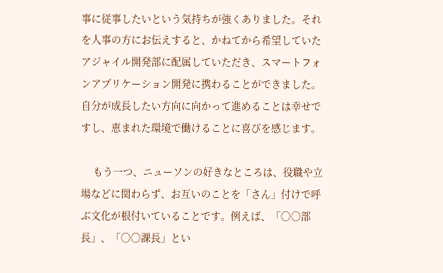事に従事したいという気持ちが強くありました。それを人事の方にお伝えすると、かねてから希望していたアジャイル開発部に配属していただき、スマートフォンアプリケーション開発に携わることができました。自分が成長したい方向に向かって進めることは幸せですし、恵まれた環境で働けることに喜びを感じます。

    もう一つ、ニューソンの好きなところは、役職や立場などに関わらず、お互いのことを「さん」付けで呼ぶ文化が根付いていることです。例えば、「○○部長」、「○○課長」とい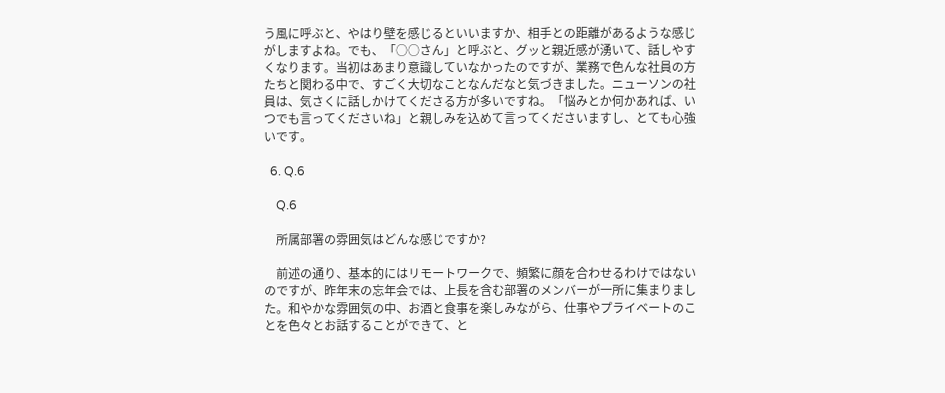う風に呼ぶと、やはり壁を感じるといいますか、相手との距離があるような感じがしますよね。でも、「○○さん」と呼ぶと、グッと親近感が湧いて、話しやすくなります。当初はあまり意識していなかったのですが、業務で色んな社員の方たちと関わる中で、すごく大切なことなんだなと気づきました。ニューソンの社員は、気さくに話しかけてくださる方が多いですね。「悩みとか何かあれば、いつでも言ってくださいね」と親しみを込めて言ってくださいますし、とても心強いです。

  6. Q.6

    Q.6

    所属部署の雰囲気はどんな感じですか?

    前述の通り、基本的にはリモートワークで、頻繁に顔を合わせるわけではないのですが、昨年末の忘年会では、上長を含む部署のメンバーが一所に集まりました。和やかな雰囲気の中、お酒と食事を楽しみながら、仕事やプライベートのことを色々とお話することができて、と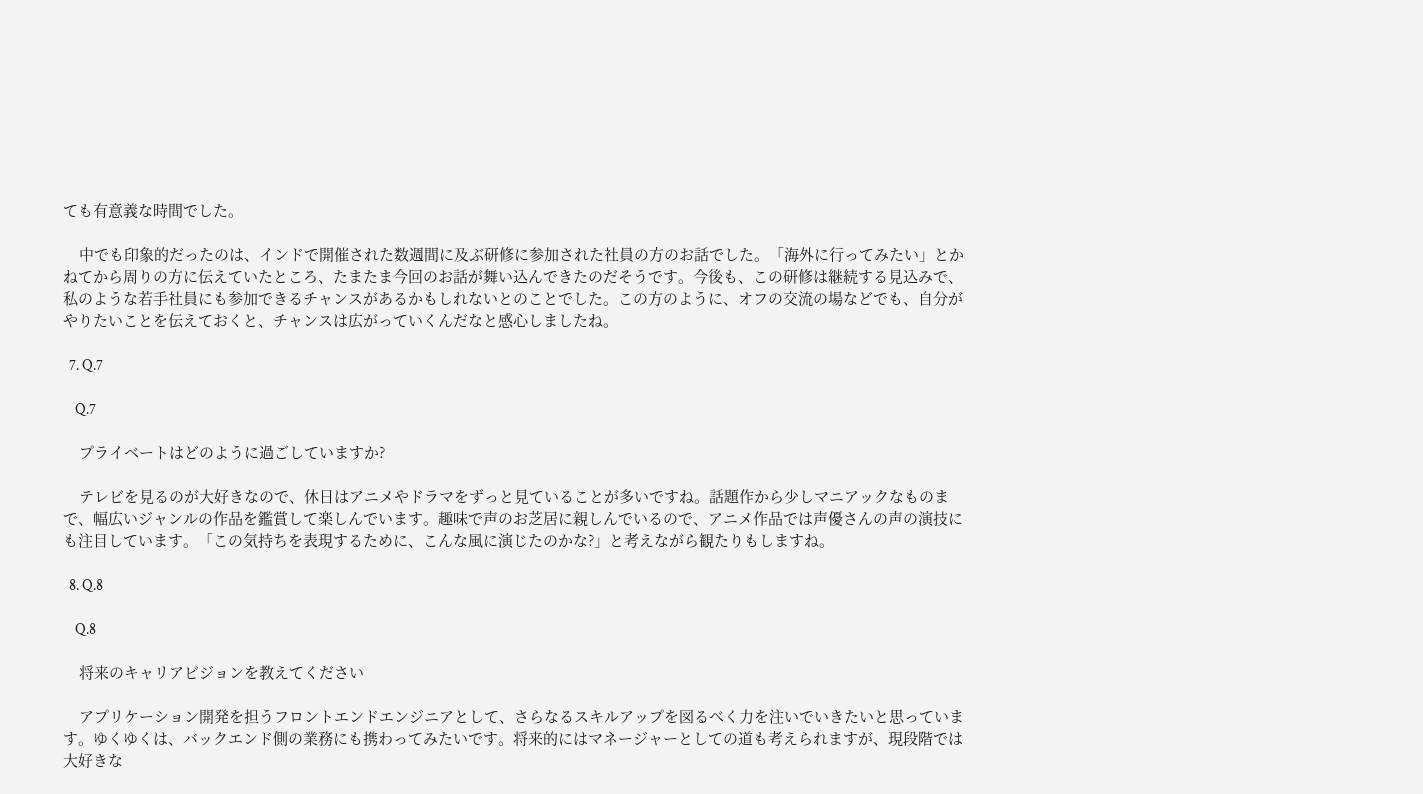ても有意義な時間でした。

    中でも印象的だったのは、インドで開催された数週間に及ぶ研修に参加された社員の方のお話でした。「海外に行ってみたい」とかねてから周りの方に伝えていたところ、たまたま今回のお話が舞い込んできたのだそうです。今後も、この研修は継続する見込みで、私のような若手社員にも参加できるチャンスがあるかもしれないとのことでした。この方のように、オフの交流の場などでも、自分がやりたいことを伝えておくと、チャンスは広がっていくんだなと感心しましたね。

  7. Q.7

    Q.7

    プライベートはどのように過ごしていますか?

    テレビを見るのが大好きなので、休日はアニメやドラマをずっと見ていることが多いですね。話題作から少しマニアックなものまで、幅広いジャンルの作品を鑑賞して楽しんでいます。趣味で声のお芝居に親しんでいるので、アニメ作品では声優さんの声の演技にも注目しています。「この気持ちを表現するために、こんな風に演じたのかな?」と考えながら観たりもしますね。

  8. Q.8

    Q.8

    将来のキャリアビジョンを教えてください

    アプリケーション開発を担うフロントエンドエンジニアとして、さらなるスキルアップを図るべく力を注いでいきたいと思っています。ゆくゆくは、バックエンド側の業務にも携わってみたいです。将来的にはマネージャーとしての道も考えられますが、現段階では大好きな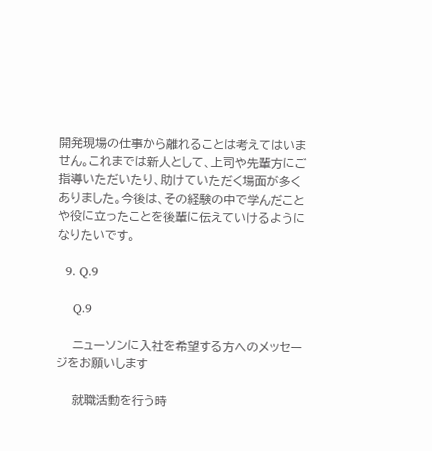開発現場の仕事から離れることは考えてはいません。これまでは新人として、上司や先輩方にご指導いただいたり、助けていただく場面が多くありました。今後は、その経験の中で学んだことや役に立ったことを後輩に伝えていけるようになりたいです。

  9. Q.9

    Q.9

    ニューソンに入社を希望する方へのメッセージをお願いします

    就職活動を行う時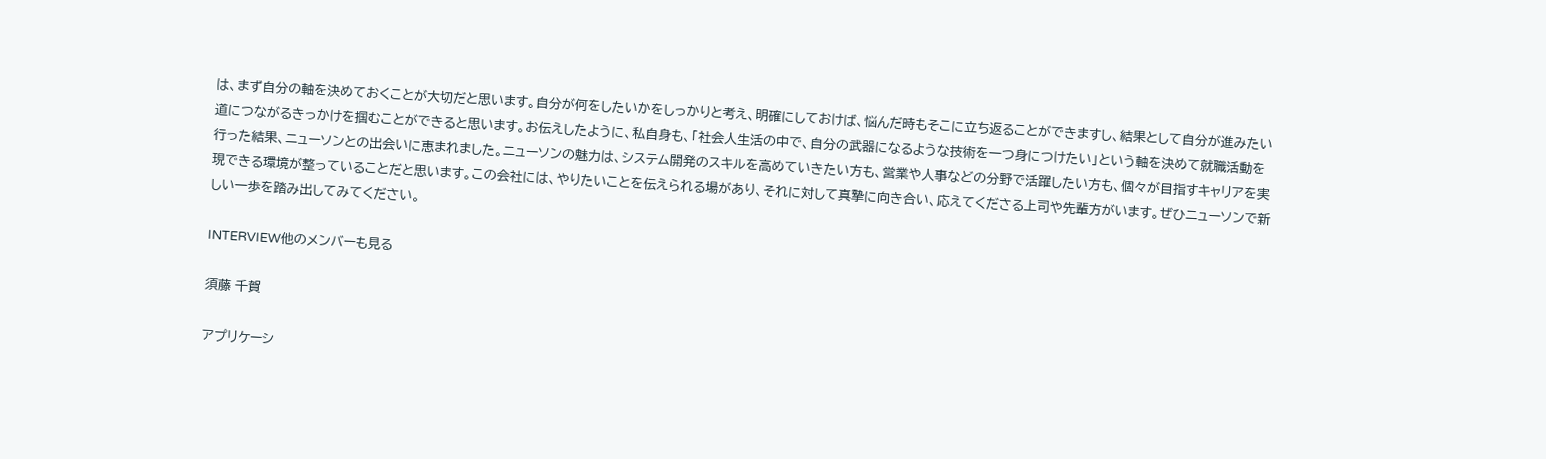は、まず自分の軸を決めておくことが大切だと思います。自分が何をしたいかをしっかりと考え、明確にしておけば、悩んだ時もそこに立ち返ることができますし、結果として自分が進みたい道につながるきっかけを掴むことができると思います。お伝えしたように、私自身も、「社会人生活の中で、自分の武器になるような技術を一つ身につけたい」という軸を決めて就職活動を行った結果、ニューソンとの出会いに恵まれました。ニューソンの魅力は、システム開発のスキルを高めていきたい方も、営業や人事などの分野で活躍したい方も、個々が目指すキャリアを実現できる環境が整っていることだと思います。この会社には、やりたいことを伝えられる場があり、それに対して真摯に向き合い、応えてくださる上司や先輩方がいます。ぜひニューソンで新しい一歩を踏み出してみてください。

INTERVIEW他のメンバーも見る

須藤 千賀

アプリケーシ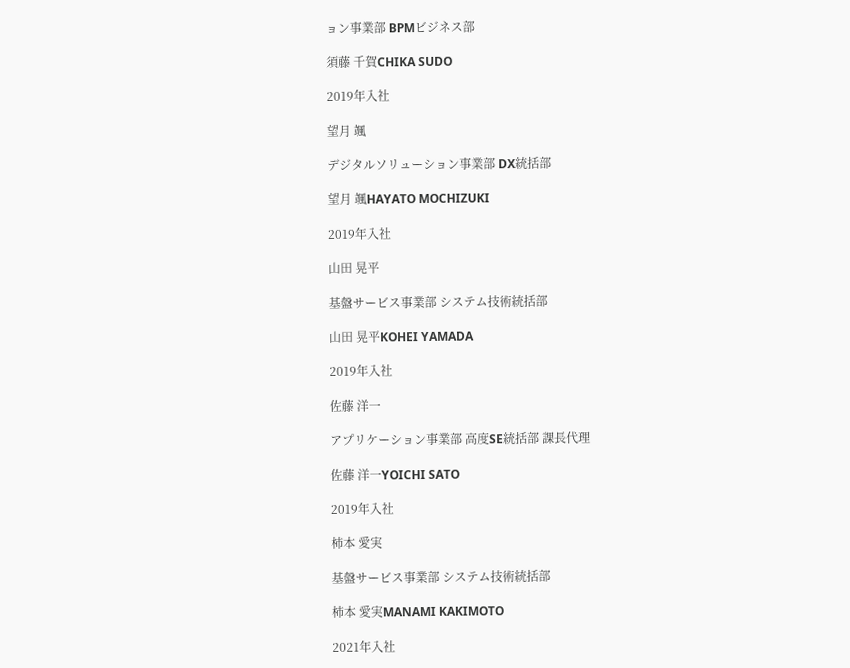ョン事業部 BPMビジネス部

須藤 千賀CHIKA SUDO

2019年入社

望月 颯

デジタルソリューション事業部 DX統括部

望月 颯HAYATO MOCHIZUKI

2019年入社

山田 晃平

基盤サービス事業部 システム技術統括部

山田 晃平KOHEI YAMADA

2019年入社

佐藤 洋一

アプリケーション事業部 高度SE統括部 課長代理

佐藤 洋一YOICHI SATO

2019年入社

柿本 愛実

基盤サービス事業部 システム技術統括部

柿本 愛実MANAMI KAKIMOTO

2021年入社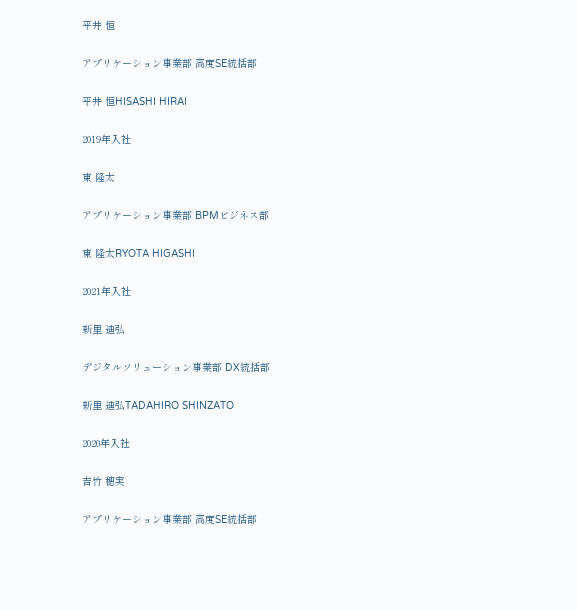平井 恒

アプリケーション事業部 高度SE統括部

平井 恒HISASHI HIRAI

2019年入社

東 隆太

アプリケーション事業部 BPMビジネス部

東 隆太RYOTA HIGASHI

2021年入社

新里 迪弘

デジタルソリューション事業部 DX統括部

新里 迪弘TADAHIRO SHINZATO

2020年入社

吉竹 穂実

アプリケーション事業部 高度SE統括部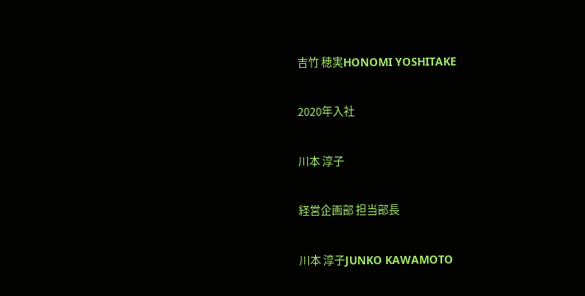吉竹 穂実HONOMI YOSHITAKE

2020年入社

川本 淳子

経営企画部 担当部長

川本 淳子JUNKO KAWAMOTO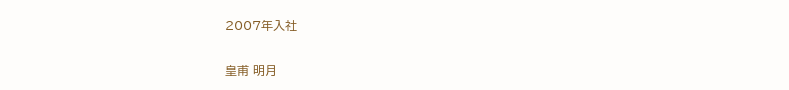2007年入社

皇甫 明月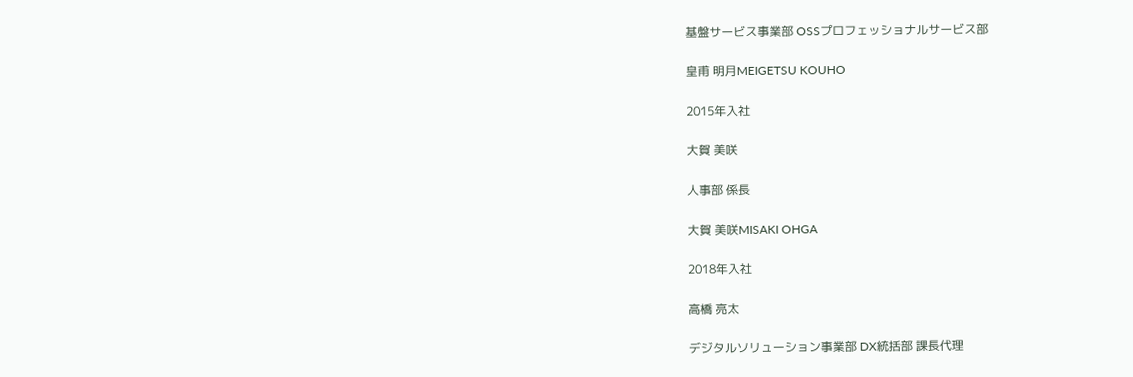基盤サービス事業部 OSSプロフェッショナルサービス部

皇甫 明月MEIGETSU KOUHO

2015年入社

大賀 美咲

人事部 係長

大賀 美咲MISAKI OHGA

2018年入社

高橋 亮太

デジタルソリューション事業部 DX統括部 課長代理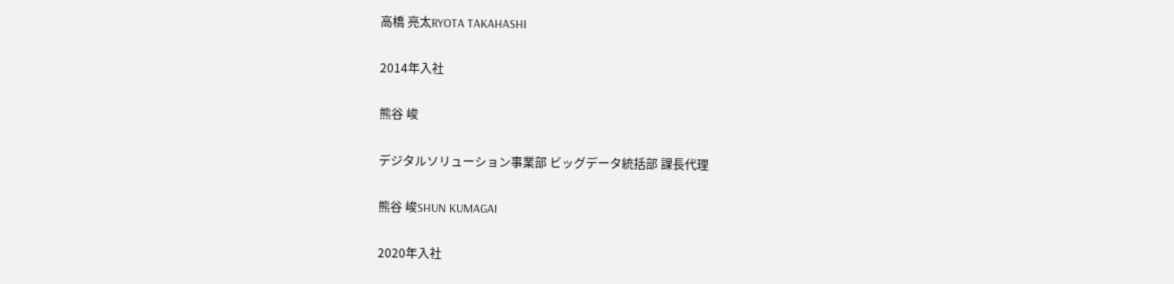高橋 亮太RYOTA TAKAHASHI

2014年入社

熊谷 峻

デジタルソリューション事業部 ビッグデータ統括部 課長代理

熊谷 峻SHUN KUMAGAI

2020年入社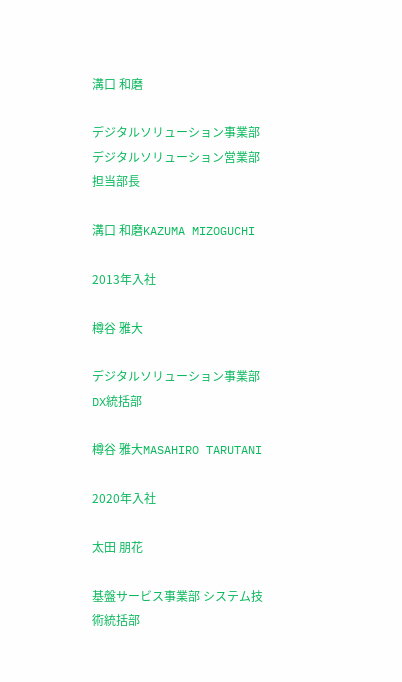溝口 和磨

デジタルソリューション事業部 デジタルソリューション営業部 担当部長

溝口 和磨KAZUMA MIZOGUCHI

2013年入社

樽谷 雅大

デジタルソリューション事業部 DX統括部

樽谷 雅大MASAHIRO TARUTANI

2020年入社

太田 朋花

基盤サービス事業部 システム技術統括部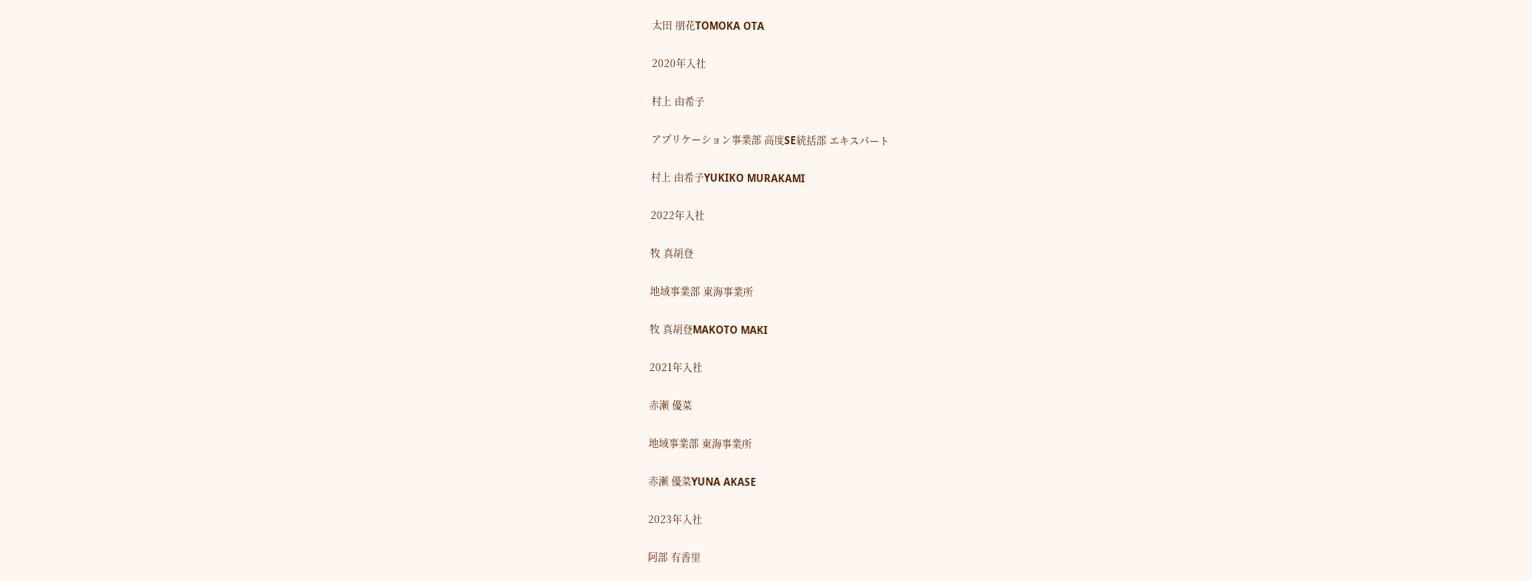太田 朋花TOMOKA OTA

2020年入社

村上 由希子

アプリケーション事業部 高度SE統括部 エキスパート

村上 由希子YUKIKO MURAKAMI

2022年入社

牧 真胡登

地域事業部 東海事業所

牧 真胡登MAKOTO MAKI

2021年入社

赤瀬 優菜

地域事業部 東海事業所

赤瀬 優菜YUNA AKASE

2023年入社

阿部 有香里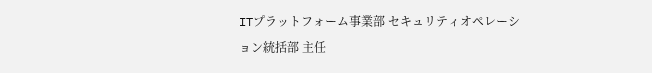ITプラットフォーム事業部 セキュリティオペレーション統括部 主任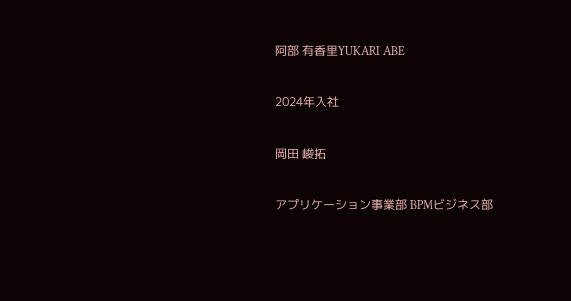阿部 有香里YUKARI ABE

2024年入社

岡田 峻拓

アプリケーション事業部 BPMビジネス部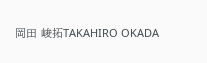岡田 峻拓TAKAHIRO OKADA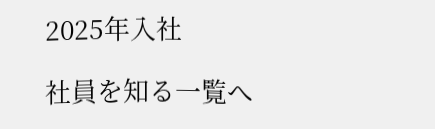2025年入社

社員を知る一覧へ